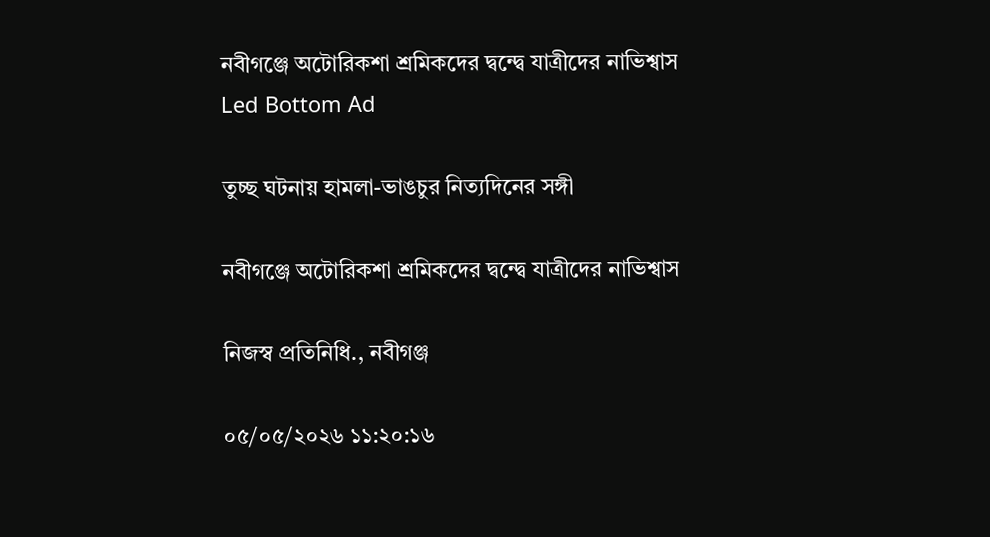নবীগঞ্জে অটোরিকশা শ্রমিকদের দ্বন্দ্বে যাত্রীদের নাভিশ্বাস
Led Bottom Ad

তুচ্ছ ঘটনায় হামলা-ভাঙচুর নিত্যদিনের সঙ্গী

নবীগঞ্জে অটোরিকশা শ্রমিকদের দ্বন্দ্বে যাত্রীদের নাভিশ্বাস

নিজস্ব প্রতিনিধি., নবীগঞ্জ

০৫/০৫/২০২৬ ১১:২০:১৬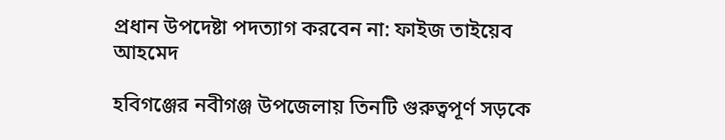প্রধান উপদেষ্টা পদত্যাগ করবেন না: ফাইজ তাইয়েব আহমেদ

হবিগঞ্জের নবীগঞ্জ উপজেলায় তিনটি গুরুত্বপূর্ণ সড়কে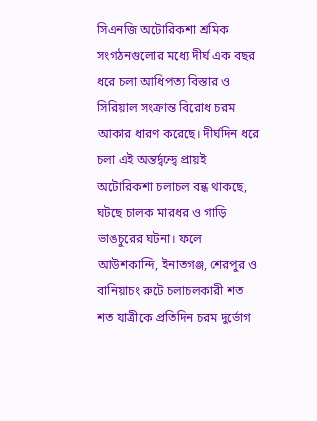সিএনজি অটোরিকশা শ্রমিক সংগঠনগুলোর মধ্যে দীর্ঘ এক বছর ধরে চলা আধিপত্য বিস্তার ও সিরিয়াল সংক্রান্ত বিরোধ চরম আকার ধারণ করেছে। দীর্ঘদিন ধরে চলা এই অন্তর্দ্বন্দ্বে প্রায়ই অটোরিকশা চলাচল বন্ধ থাকছে, ঘটছে চালক মারধর ও গাড়ি ভাঙচুরের ঘটনা। ফলে আউশকান্দি, ইনাতগঞ্জ, শেরপুর ও বানিয়াচং রুটে চলাচলকারী শত শত যাত্রীকে প্রতিদিন চরম দুর্ভোগ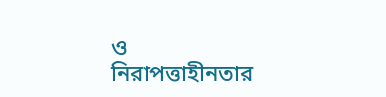ও নিরাপত্তাহীনতার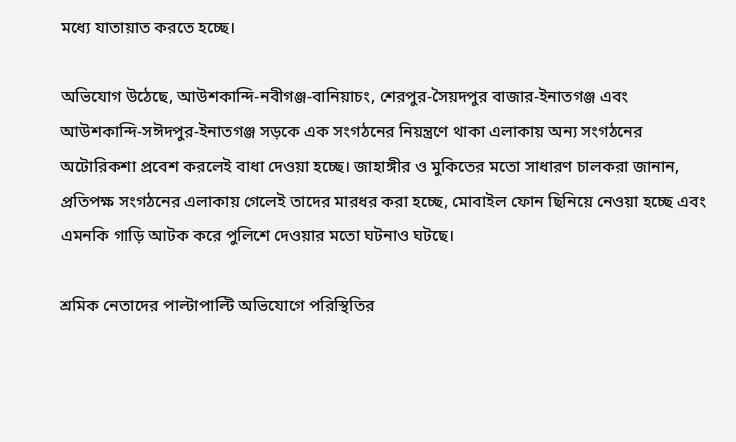মধ্যে যাতায়াত করতে হচ্ছে।

অভিযোগ উঠেছে, আউশকান্দি-নবীগঞ্জ-বানিয়াচং, শেরপুর-সৈয়দপুর বাজার-ইনাতগঞ্জ এবং আউশকান্দি-সঈদপুর-ইনাতগঞ্জ সড়কে এক সংগঠনের নিয়ন্ত্রণে থাকা এলাকায় অন্য সংগঠনের অটোরিকশা প্রবেশ করলেই বাধা দেওয়া হচ্ছে। জাহাঙ্গীর ও মুকিতের মতো সাধারণ চালকরা জানান, প্রতিপক্ষ সংগঠনের এলাকায় গেলেই তাদের মারধর করা হচ্ছে, মোবাইল ফোন ছিনিয়ে নেওয়া হচ্ছে এবং এমনকি গাড়ি আটক করে পুলিশে দেওয়ার মতো ঘটনাও ঘটছে।

শ্রমিক নেতাদের পাল্টাপাল্টি অভিযোগে পরিস্থিতির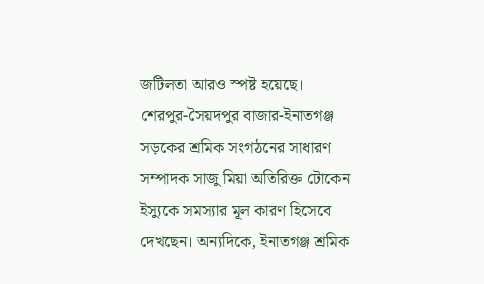জটিলতা আরও স্পষ্ট হয়েছে। শেরপুর-সৈয়দপুর বাজার-ইনাতগঞ্জ সড়কের শ্রমিক সংগঠনের সাধারণ সম্পাদক সাজু মিয়া অতিরিক্ত টোকেন ইস্যুকে সমস্যার মূল কারণ হিসেবে দেখছেন। অন্যদিকে, ইনাতগঞ্জ শ্রমিক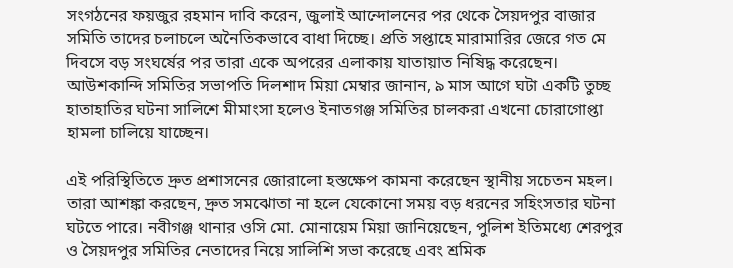সংগঠনের ফয়জুর রহমান দাবি করেন, জুলাই আন্দোলনের পর থেকে সৈয়দপুর বাজার সমিতি তাদের চলাচলে অনৈতিকভাবে বাধা দিচ্ছে। প্রতি সপ্তাহে মারামারির জেরে গত মে দিবসে বড় সংঘর্ষের পর তারা একে অপরের এলাকায় যাতায়াত নিষিদ্ধ করেছেন। আউশকান্দি সমিতির সভাপতি দিলশাদ মিয়া মেম্বার জানান, ৯ মাস আগে ঘটা একটি তুচ্ছ হাতাহাতির ঘটনা সালিশে মীমাংসা হলেও ইনাতগঞ্জ সমিতির চালকরা এখনো চোরাগোপ্তা হামলা চালিয়ে যাচ্ছেন।

এই পরিস্থিতিতে দ্রুত প্রশাসনের জোরালো হস্তক্ষেপ কামনা করেছেন স্থানীয় সচেতন মহল। তারা আশঙ্কা করছেন, দ্রুত সমঝোতা না হলে যেকোনো সময় বড় ধরনের সহিংসতার ঘটনা ঘটতে পারে। নবীগঞ্জ থানার ওসি মো. মোনায়েম মিয়া জানিয়েছেন, পুলিশ ইতিমধ্যে শেরপুর ও সৈয়দপুর সমিতির নেতাদের নিয়ে সালিশি সভা করেছে এবং শ্রমিক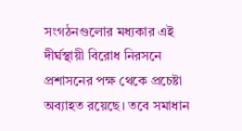সংগঠনগুলোর মধ্যকার এই দীর্ঘস্থায়ী বিরোধ নিরসনে প্রশাসনের পক্ষ থেকে প্রচেষ্টা অব্যাহত রয়েছে। তবে সমাধান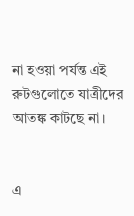না হওয়া পর্যন্ত এই রুটগুলোতে যাত্রীদের আতঙ্ক কাটছে না।


এ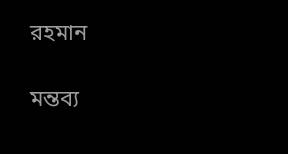রহমান

মন্তব্য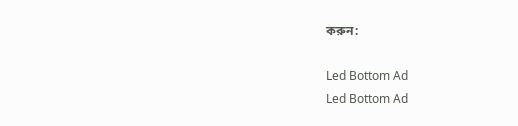করুন:

Led Bottom Ad
Led Bottom Ad